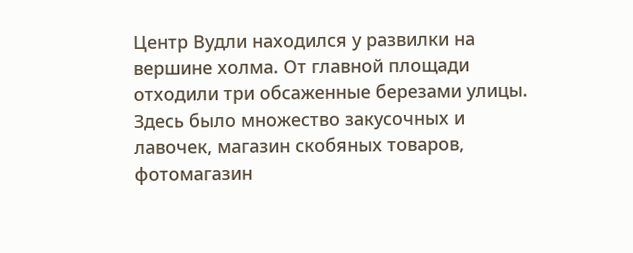Центр Вудли находился у развилки на вершине холма. От главной площади отходили три обсаженные березами улицы. Здесь было множество закусочных и лавочек, магазин скобяных товаров, фотомагазин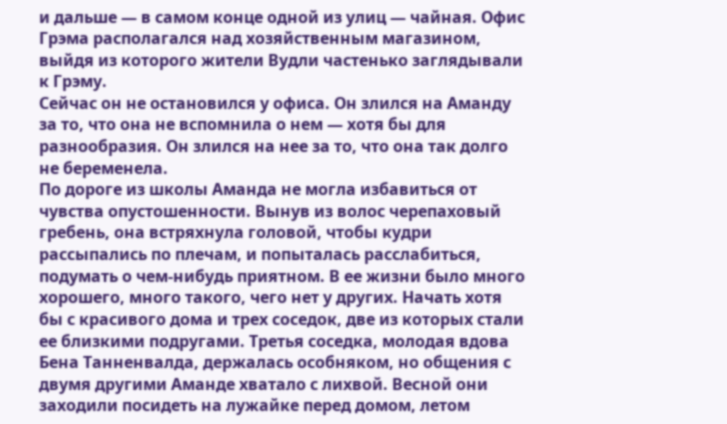и дальше — в самом конце одной из улиц — чайная. Офис Грэма располагался над хозяйственным магазином, выйдя из которого жители Вудли частенько заглядывали к Грэму.
Сейчас он не остановился у офиса. Он злился на Аманду за то, что она не вспомнила о нем — хотя бы для разнообразия. Он злился на нее за то, что она так долго не беременела.
По дороге из школы Аманда не могла избавиться от чувства опустошенности. Вынув из волос черепаховый гребень, она встряхнула головой, чтобы кудри рассыпались по плечам, и попыталась расслабиться, подумать о чем-нибудь приятном. В ее жизни было много хорошего, много такого, чего нет у других. Начать хотя бы с красивого дома и трех соседок, две из которых стали ее близкими подругами. Третья соседка, молодая вдова Бена Танненвалда, держалась особняком, но общения с двумя другими Аманде хватало с лихвой. Весной они заходили посидеть на лужайке перед домом, летом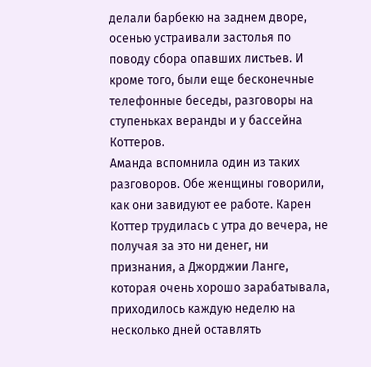делали барбекю на заднем дворе, осенью устраивали застолья по поводу сбора опавших листьев. И кроме того, были еще бесконечные телефонные беседы, разговоры на ступеньках веранды и у бассейна Коттеров.
Аманда вспомнила один из таких разговоров. Обе женщины говорили, как они завидуют ее работе. Карен Коттер трудилась с утра до вечера, не получая за это ни денег, ни признания, а Джорджии Ланге, которая очень хорошо зарабатывала, приходилось каждую неделю на несколько дней оставлять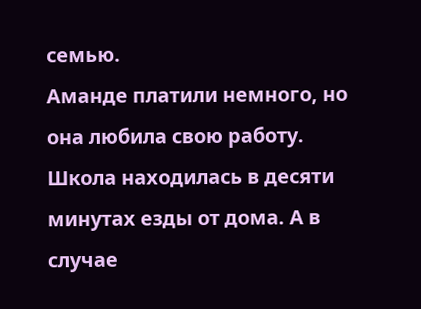семью.
Аманде платили немного, но она любила свою работу. Школа находилась в десяти минутах езды от дома. А в случае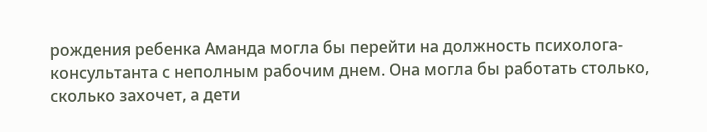рождения ребенка Аманда могла бы перейти на должность психолога-консультанта с неполным рабочим днем. Она могла бы работать столько, сколько захочет, а дети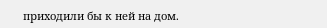приходили бы к ней на дом.